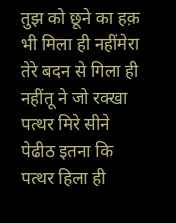तुझ को छूने का हक़ भी मिला ही नहींमेरा तेरे बदन से गिला ही नहींतू ने जो रक्खा पत्थर मिरे सीने पेढीठ इतना कि पत्थर हिला ही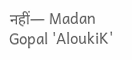नहीं— Madan Gopal 'AloukiK'